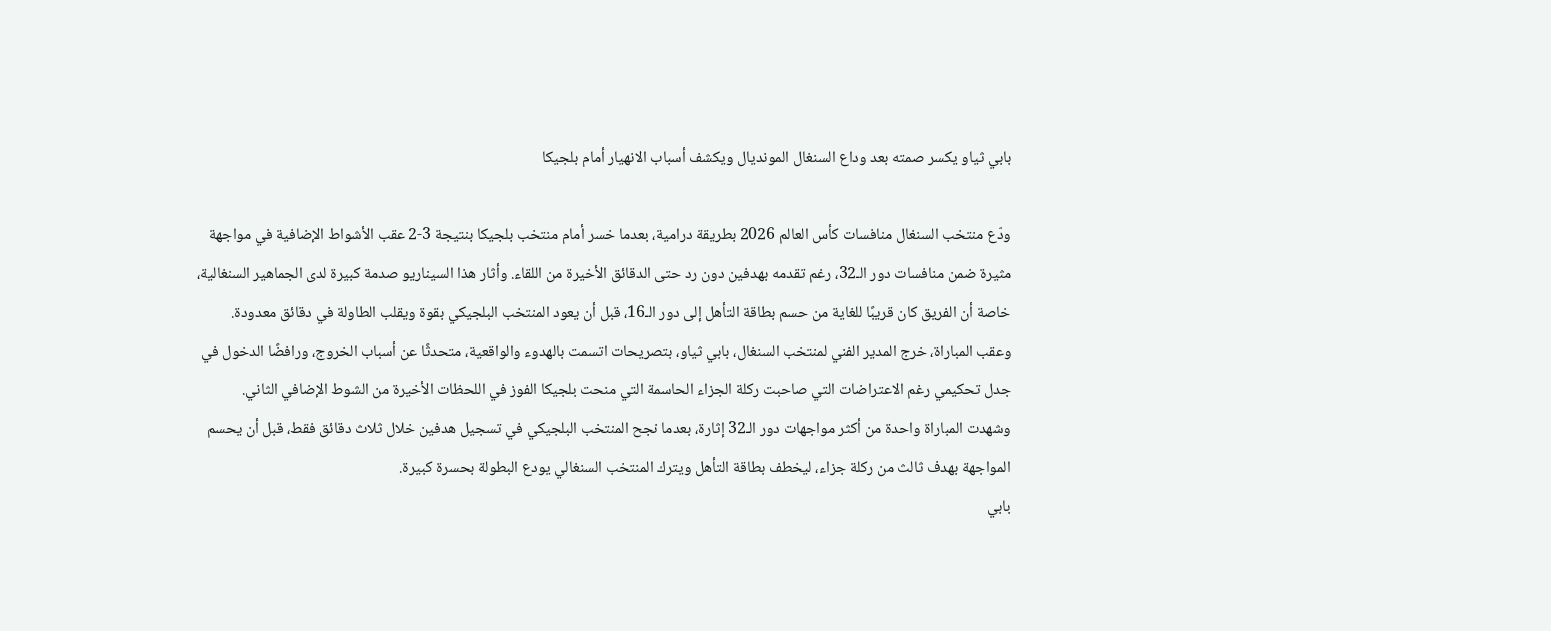بابي ثياو يكسر صمته بعد وداع السنغال المونديال ويكشف أسباب الانهيار أمام بلجيكا

ودّع منتخب السنغال منافسات كأس العالم 2026 بطريقة درامية، بعدما خسر أمام منتخب بلجيكا بنتيجة 3-2 عقب الأشواط الإضافية في مواجهة مثيرة ضمن منافسات دور الـ32، رغم تقدمه بهدفين دون رد حتى الدقائق الأخيرة من اللقاء. وأثار هذا السيناريو صدمة كبيرة لدى الجماهير السنغالية، خاصة أن الفريق كان قريبًا للغاية من حسم بطاقة التأهل إلى دور الـ16، قبل أن يعود المنتخب البلجيكي بقوة ويقلب الطاولة في دقائق معدودة.
وعقب المباراة، خرج المدير الفني لمنتخب السنغال، بابي ثياو، بتصريحات اتسمت بالهدوء والواقعية، متحدثًا عن أسباب الخروج، ورافضًا الدخول في جدل تحكيمي رغم الاعتراضات التي صاحبت ركلة الجزاء الحاسمة التي منحت بلجيكا الفوز في اللحظات الأخيرة من الشوط الإضافي الثاني.
وشهدت المباراة واحدة من أكثر مواجهات دور الـ32 إثارة، بعدما نجح المنتخب البلجيكي في تسجيل هدفين خلال ثلاث دقائق فقط، قبل أن يحسم المواجهة بهدف ثالث من ركلة جزاء، ليخطف بطاقة التأهل ويترك المنتخب السنغالي يودع البطولة بحسرة كبيرة.
بابي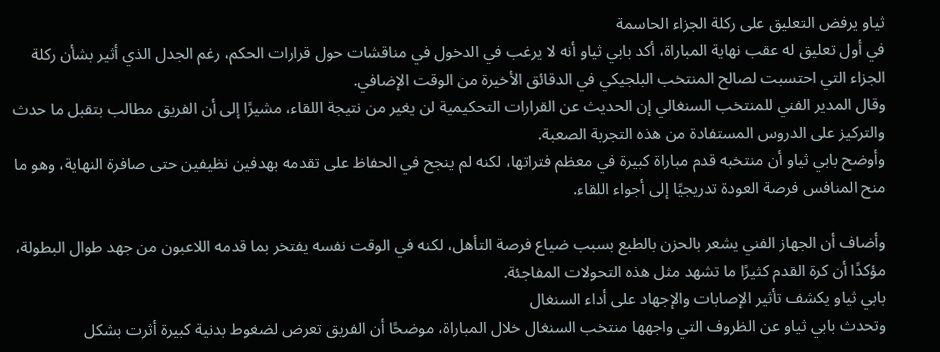ثياو يرفض التعليق على ركلة الجزاء الحاسمة
في أول تعليق له عقب نهاية المباراة، أكد بابي ثياو أنه لا يرغب في الدخول في مناقشات حول قرارات الحكم، رغم الجدل الذي أثير بشأن ركلة الجزاء التي احتسبت لصالح المنتخب البلجيكي في الدقائق الأخيرة من الوقت الإضافي.
وقال المدير الفني للمنتخب السنغالي إن الحديث عن القرارات التحكيمية لن يغير من نتيجة اللقاء، مشيرًا إلى أن الفريق مطالب بتقبل ما حدث والتركيز على الدروس المستفادة من هذه التجربة الصعبة.
وأوضح بابي ثياو أن منتخبه قدم مباراة كبيرة في معظم فتراتها، لكنه لم ينجح في الحفاظ على تقدمه بهدفين نظيفين حتى صافرة النهاية، وهو ما منح المنافس فرصة العودة تدريجيًا إلى أجواء اللقاء.

وأضاف أن الجهاز الفني يشعر بالحزن بالطبع بسبب ضياع فرصة التأهل، لكنه في الوقت نفسه يفتخر بما قدمه اللاعبون من جهد طوال البطولة، مؤكدًا أن كرة القدم كثيرًا ما تشهد مثل هذه التحولات المفاجئة.
بابي ثياو يكشف تأثير الإصابات والإجهاد على أداء السنغال
وتحدث بابي ثياو عن الظروف التي واجهها منتخب السنغال خلال المباراة، موضحًا أن الفريق تعرض لضغوط بدنية كبيرة أثرت بشكل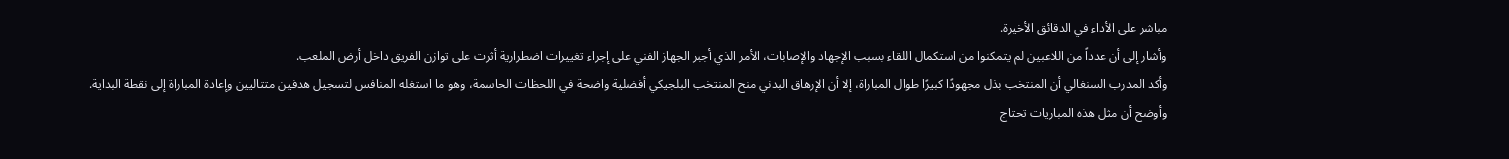مباشر على الأداء في الدقائق الأخيرة.
وأشار إلى أن عدداً من اللاعبين لم يتمكنوا من استكمال اللقاء بسبب الإجهاد والإصابات، الأمر الذي أجبر الجهاز الفني على إجراء تغييرات اضطرارية أثرت على توازن الفريق داخل أرض الملعب.
وأكد المدرب السنغالي أن المنتخب بذل مجهودًا كبيرًا طوال المباراة، إلا أن الإرهاق البدني منح المنتخب البلجيكي أفضلية واضحة في اللحظات الحاسمة، وهو ما استغله المنافس لتسجيل هدفين متتاليين وإعادة المباراة إلى نقطة البداية.
وأوضح أن مثل هذه المباريات تحتاج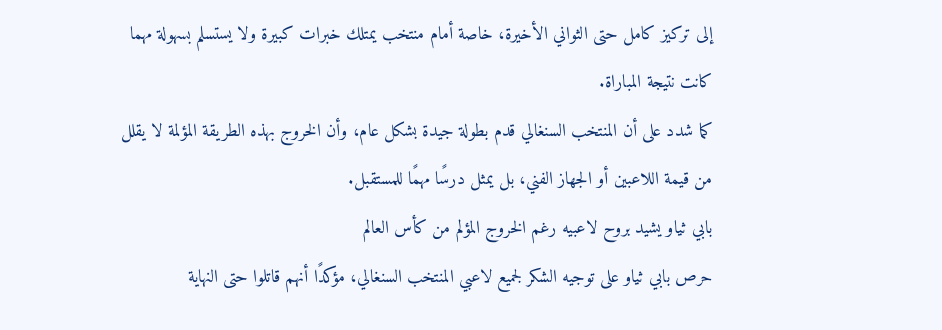إلى تركيز كامل حتى الثواني الأخيرة، خاصة أمام منتخب يمتلك خبرات كبيرة ولا يستسلم بسهولة مهما كانت نتيجة المباراة.
كما شدد على أن المنتخب السنغالي قدم بطولة جيدة بشكل عام، وأن الخروج بهذه الطريقة المؤلمة لا يقلل من قيمة اللاعبين أو الجهاز الفني، بل يمثل درسًا مهمًا للمستقبل.
بابي ثياو يشيد بروح لاعبيه رغم الخروج المؤلم من كأس العالم
حرص بابي ثياو على توجيه الشكر لجميع لاعبي المنتخب السنغالي، مؤكدًا أنهم قاتلوا حتى النهاية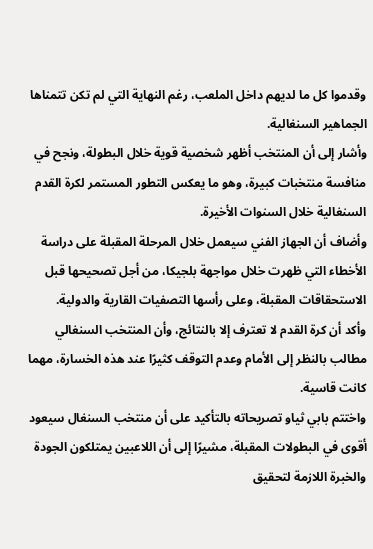وقدموا كل ما لديهم داخل الملعب، رغم النهاية التي لم تكن تتمناها الجماهير السنغالية.
وأشار إلى أن المنتخب أظهر شخصية قوية خلال البطولة، ونجح في منافسة منتخبات كبيرة، وهو ما يعكس التطور المستمر لكرة القدم السنغالية خلال السنوات الأخيرة.
وأضاف أن الجهاز الفني سيعمل خلال المرحلة المقبلة على دراسة الأخطاء التي ظهرت خلال مواجهة بلجيكا، من أجل تصحيحها قبل الاستحقاقات المقبلة، وعلى رأسها التصفيات القارية والدولية.
وأكد أن كرة القدم لا تعترف إلا بالنتائج، وأن المنتخب السنغالي مطالب بالنظر إلى الأمام وعدم التوقف كثيرًا عند هذه الخسارة، مهما كانت قاسية.
واختتم بابي ثياو تصريحاته بالتأكيد على أن منتخب السنغال سيعود أقوى في البطولات المقبلة، مشيرًا إلى أن اللاعبين يمتلكون الجودة والخبرة اللازمة لتحقيق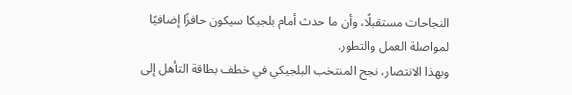النجاحات مستقبلًا، وأن ما حدث أمام بلجيكا سيكون حافزًا إضافيًا لمواصلة العمل والتطور.
وبهذا الانتصار، نجح المنتخب البلجيكي في خطف بطاقة التأهل إلى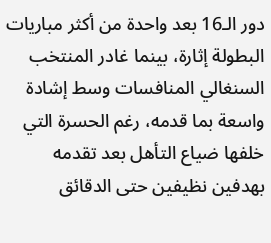دور الـ16 بعد واحدة من أكثر مباريات البطولة إثارة، بينما غادر المنتخب السنغالي المنافسات وسط إشادة واسعة بما قدمه، رغم الحسرة التي خلفها ضياع التأهل بعد تقدمه بهدفين نظيفين حتى الدقائق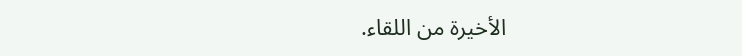الأخيرة من اللقاء.